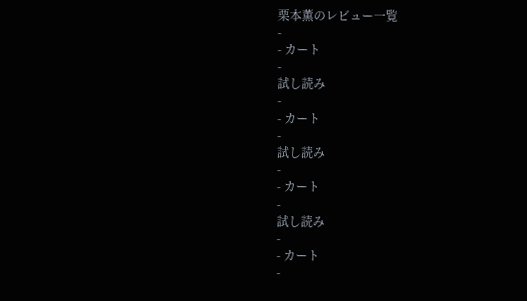栗本薫のレビュー一覧
-
- カート
-
試し読み
-
- カート
-
試し読み
-
- カート
-
試し読み
-
- カート
-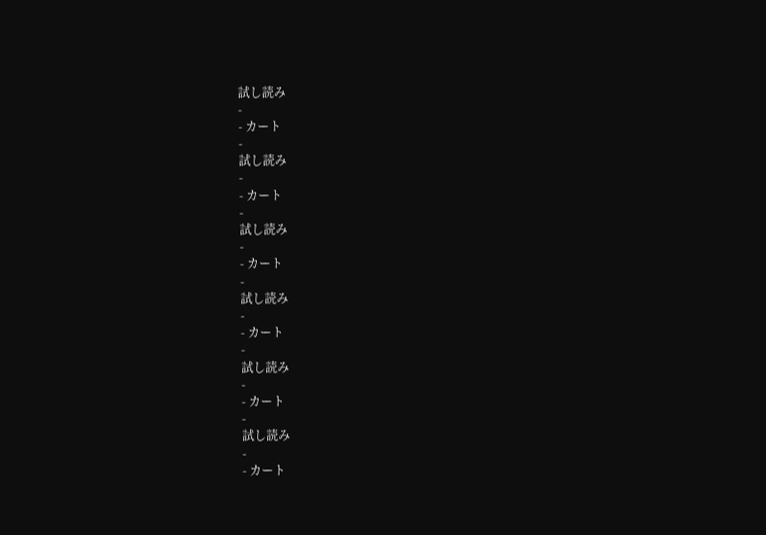試し読み
-
- カート
-
試し読み
-
- カート
-
試し読み
-
- カート
-
試し読み
-
- カート
-
試し読み
-
- カート
-
試し読み
-
- カート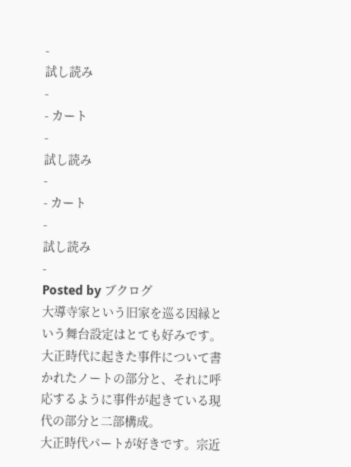-
試し読み
-
- カート
-
試し読み
-
- カート
-
試し読み
-
Posted by ブクログ
大導寺家という旧家を巡る因縁という舞台設定はとても好みです。
大正時代に起きた事件について書かれたノートの部分と、それに呼応するように事件が起きている現代の部分と二部構成。
大正時代パートが好きです。宗近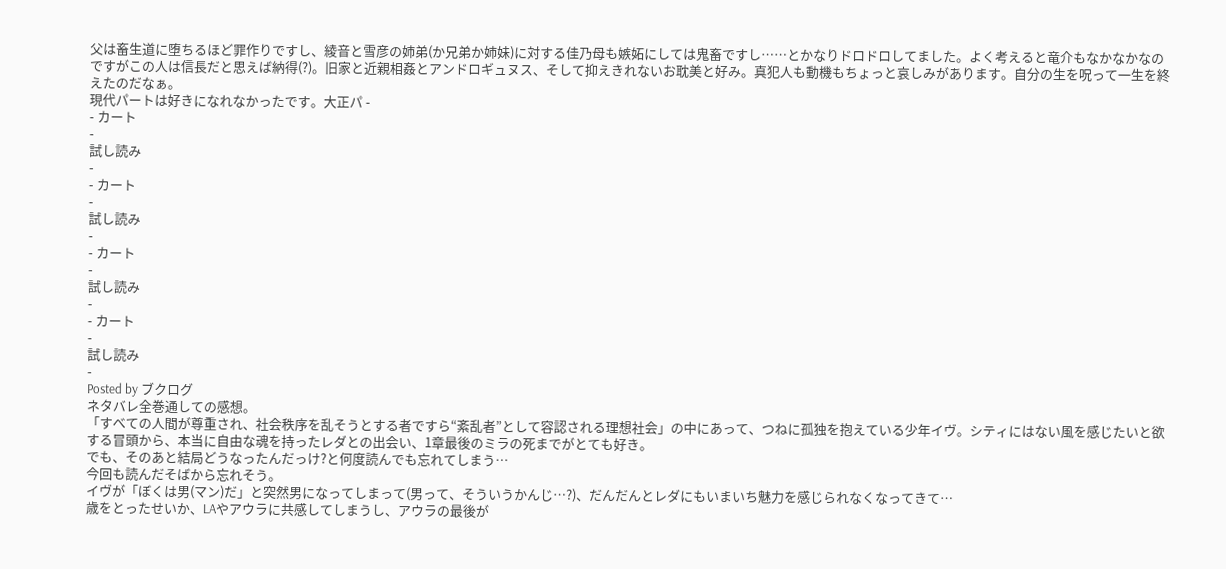父は畜生道に堕ちるほど罪作りですし、綾音と雪彦の姉弟(か兄弟か姉妹)に対する佳乃母も嫉妬にしては鬼畜ですし……とかなりドロドロしてました。よく考えると竜介もなかなかなのですがこの人は信長だと思えば納得(?)。旧家と近親相姦とアンドロギュヌス、そして抑えきれないお耽美と好み。真犯人も動機もちょっと哀しみがあります。自分の生を呪って一生を終えたのだなぁ。
現代パートは好きになれなかったです。大正パ -
- カート
-
試し読み
-
- カート
-
試し読み
-
- カート
-
試し読み
-
- カート
-
試し読み
-
Posted by ブクログ
ネタバレ全巻通しての感想。
「すべての人間が尊重され、社会秩序を乱そうとする者ですら“紊乱者”として容認される理想社会」の中にあって、つねに孤独を抱えている少年イヴ。シティにはない風を感じたいと欲する冒頭から、本当に自由な魂を持ったレダとの出会い、1章最後のミラの死までがとても好き。
でも、そのあと結局どうなったんだっけ?と何度読んでも忘れてしまう…
今回も読んだそばから忘れそう。
イヴが「ぼくは男(マン)だ」と突然男になってしまって(男って、そういうかんじ…?)、だんだんとレダにもいまいち魅力を感じられなくなってきて…
歳をとったせいか、LAやアウラに共感してしまうし、アウラの最後が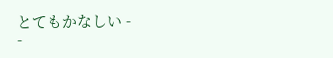とてもかなしい -
-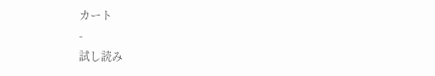カート
-
試し読み